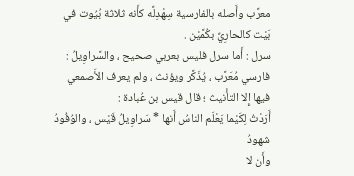معرَّب وأَصله بالفارسية سِهْدِلَّه كأَنه ثلاثة بُيُوت في بَيْت كالحارِيِّ بكُمَّيْن .
سرل : أَما سرل فليس بعربي صحيح ، والسَّراوِيلُ : فارسي مُعَرَّب ، يُذَكَّر ويؤنث ، ولم يعرف الأَصمعي فيها إِلا التأْنيث ؛ قال قيس بن عُبادة :
أَرَدْتُ لِكَيْما يَعْلَم الناسُ أَنها * سَراوِيلُ قَيْس ، والوُفُودُ شهودُ
وأَن لا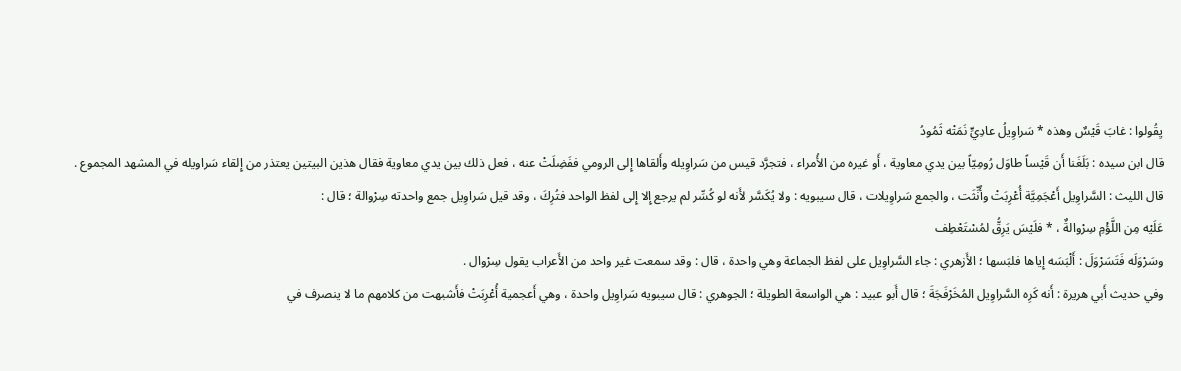يِقُولوا : غابَ قَيْسٌ وهذه * سَراوِيلُ عادِيٍّ نَمَتْه ثَمُودُ
قال ابن سيده : بَلَغَنا أَن قَيْساً طاوَل رُومِيّاً بين يدي معاوية ، أَو غيره من الأُمراء ، فتجرَّد قيس من سَراوِيله وأَلقاها إِلى الرومي ففَضِلَتْ عنه ، فعل ذلك بين يدي معاوية فقال هذين البيتين يعتذر من إِلقاء سَراويله في المشهد المجموع .
قال الليث : السَّراوِيل أَعْجَمِيَّة أُعْرِبَتْ وأُنِّثَت ، والجمع سَراوِيلات ، قال سيبويه : ولا يُكَسَّر لأَنه لو كُسِّر لم يرجع إِلا إِلى لفظ الواحد فتُرِكَ ، وقد قيل سَراوِيل جمع واحدته سِرْوالة ؛ قال :
عَلَيْه مِن اللَّؤْمِ سِرْوالةٌ ، * فلَيْسَ يَرِقُّ لمُسْتَعْطِف
وسَرْوَلَه فَتَسَرْوَلَ : أَلْبَسَه إِياها فلبَسها ؛ الأَزهري : جاء السَّراوِيل على لفظ الجماعة وهي واحدة ، قال : وقد سمعت غير واحد من الأَعراب يقول سِرْوال .
وفي حديث أَبي هريرة : أَنه كَرِه السَّراوِيل المُخَرْفَجَةَ ؛ قال أَبو عبيد : هي الواسعة الطويلة ؛ الجوهري : قال سيبويه سَراوِيل واحدة ، وهي أَعجمية أُعْرِبَتْ فأَشبهت من كلامهم ما لا ينصرف في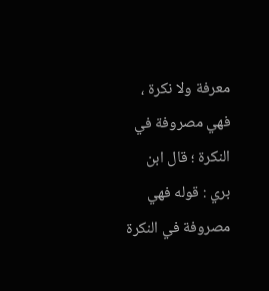معرفة ولا نكرة ، فهي مصروفة في النكرة ؛ قال ابن بري : قوله فهي مصروفة في النكرة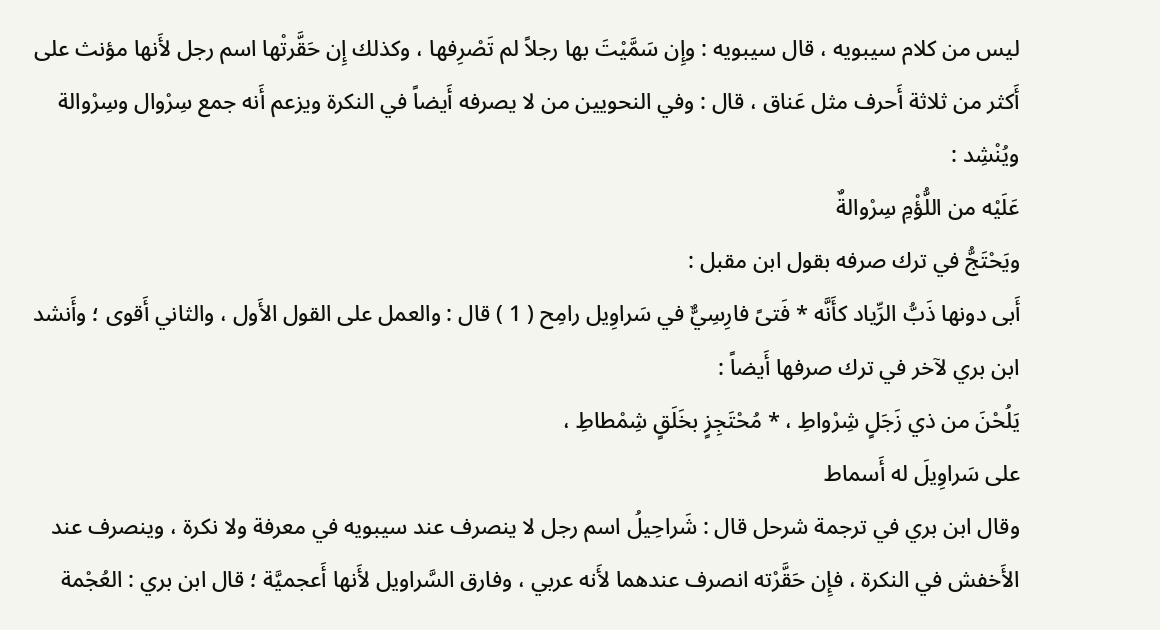ليس من كلام سيبويه ، قال سيبويه : وإِن سَمَّيْتَ بها رجلاً لم تَصْرِفها ، وكذلك إِن حَقَّرتْها اسم رجل لأَنها مؤنث على أَكثر من ثلاثة أَحرف مثل عَناق ، قال : وفي النحويين من لا يصرفه أَيضاً في النكرة ويزعم أَنه جمع سِرْوال وسِرْوالة ويُنْشِد :
عَلَيْه من اللُّؤْمِ سِرْوالةٌ
ويَحْتَجُّ في ترك صرفه بقول ابن مقبل :
أَبى دونها ذَبُّ الرِّياد كأَنَّه * فَتىً فارِسِيٌّ في سَراوِيل رامِح ( 1 ) قال : والعمل على القول الأَول ، والثاني أَقوى ؛ وأَنشد ابن بري لآخر في ترك صرفها أَيضاً :
يَلُحْنَ من ذي زَجَلٍ شِرْواطِ ، * مُحْتَجِزٍ بخَلَقٍ شِمْطاطِ ،
على سَراوِيلَ له أَسماط
وقال ابن بري في ترجمة شرحل قال : شَراحِيلُ اسم رجل لا ينصرف عند سيبويه في معرفة ولا نكرة ، وينصرف عند الأَخفش في النكرة ، فإِن حَقَّرْته انصرف عندهما لأَنه عربي ، وفارق السَّراويل لأَنها أَعجميَّة ؛ قال ابن بري : العُجْمة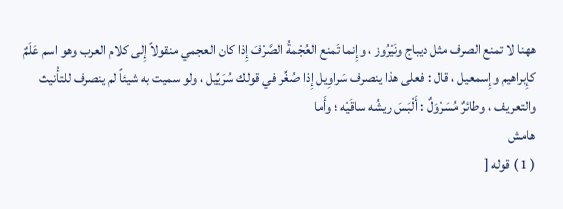ههنا لا تمنع الصرف مثل ديباج ونَيْرُوز ، وإِنما تَمنع العُجْمةُ الصَّرْفَ إِذا كان العجمي منقولاً إِلى كلام العرب وهو اسم عَلَمٌ كإِبراهيم وإِسمعيل ، قال : فعلى هذا ينصرف سَراوِيل إِذا صُغِّر في قولك سُرَيِّيل ، ولو سميت به شيئاً لم ينصرف للتأْنيث والتعريف ، وطائرٌ مُسَرْوَلٌ : أَلْبَسَ ريشُه ساقَيْه ؛ وأَما
هامش
( 1 ) قوله [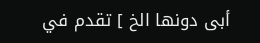أبى دونها الخ ] تقدم في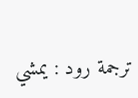ترجمة رود : يمشي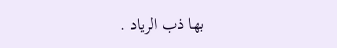بها ذب الرياد .